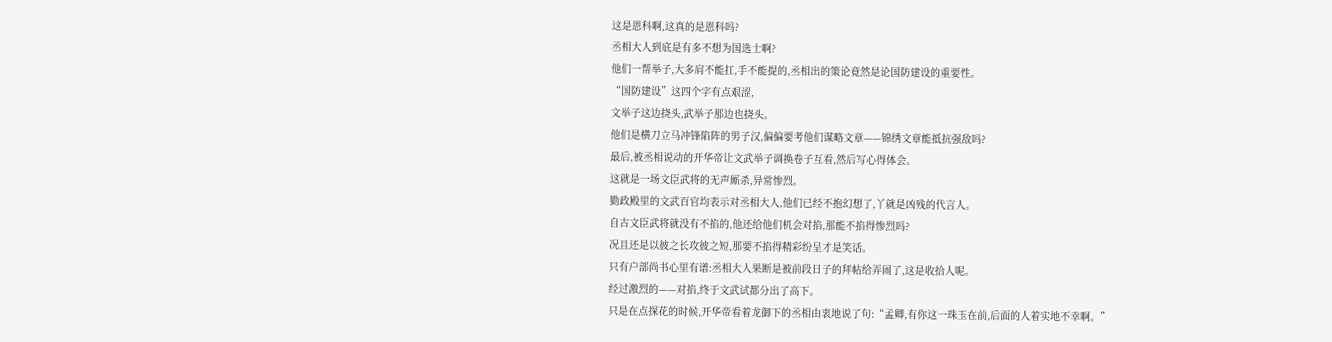这是恩科啊,这真的是恩科吗?
丞相大人到底是有多不想为国选士啊?
他们一帮举子,大多肩不能扛,手不能提的,丞相出的策论竟然是论国防建设的重要性。
“国防建设”这四个字有点艰涩,
文举子这边挠头,武举子那边也挠头。
他们是横刀立马冲锋陷阵的男子汉,偏偏要考他们谋略文章——锦绣文章能抵抗强敌吗?
最后,被丞相说动的开华帝让文武举子调换卷子互看,然后写心得体会。
这就是一场文臣武将的无声厮杀,异常惨烈。
勤政殿里的文武百官均表示对丞相大人,他们已经不抱幻想了,丫就是凶残的代言人。
自古文臣武将就没有不掐的,他还给他们机会对掐,那能不掐得惨烈吗?
况且还是以彼之长攻彼之短,那要不掐得精彩纷呈才是笑话。
只有户部尚书心里有谱:丞相大人果断是被前段日子的拜帖给弄闹了,这是收拾人呢。
经过激烈的——对掐,终于文武试都分出了高下。
只是在点探花的时候,开华帝看着龙御下的丞相由衷地说了句:“孟卿,有你这一珠玉在前,后面的人着实地不幸啊。”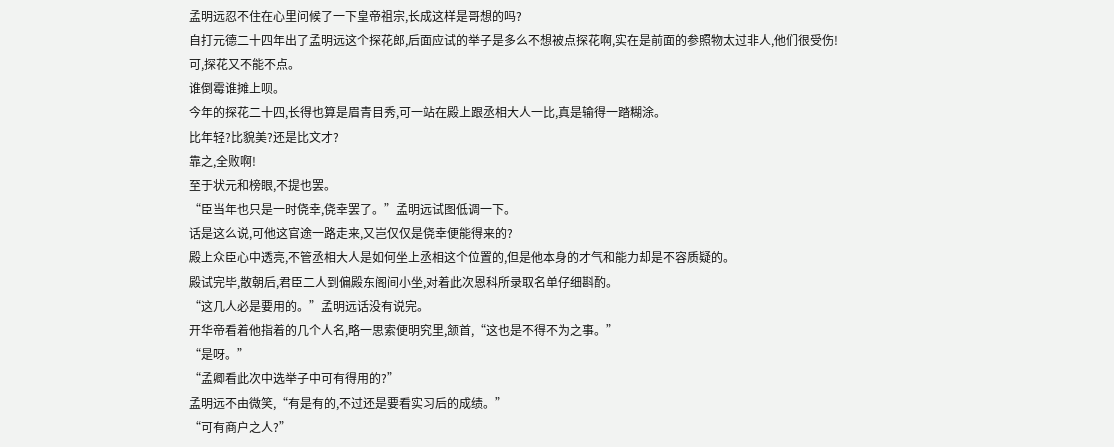孟明远忍不住在心里问候了一下皇帝祖宗,长成这样是哥想的吗?
自打元德二十四年出了孟明远这个探花郎,后面应试的举子是多么不想被点探花啊,实在是前面的参照物太过非人,他们很受伤!
可,探花又不能不点。
谁倒霉谁摊上呗。
今年的探花二十四,长得也算是眉青目秀,可一站在殿上跟丞相大人一比,真是输得一踏糊涂。
比年轻?比貌美?还是比文才?
靠之,全败啊!
至于状元和榜眼,不提也罢。
“臣当年也只是一时侥幸,侥幸罢了。”孟明远试图低调一下。
话是这么说,可他这官途一路走来,又岂仅仅是侥幸便能得来的?
殿上众臣心中透亮,不管丞相大人是如何坐上丞相这个位置的,但是他本身的才气和能力却是不容质疑的。
殿试完毕,散朝后,君臣二人到偏殿东阁间小坐,对着此次恩科所录取名单仔细斟酌。
“这几人必是要用的。”孟明远话没有说完。
开华帝看着他指着的几个人名,略一思索便明究里,颔首,“这也是不得不为之事。”
“是呀。”
“孟卿看此次中选举子中可有得用的?”
孟明远不由微笑,“有是有的,不过还是要看实习后的成绩。”
“可有商户之人?”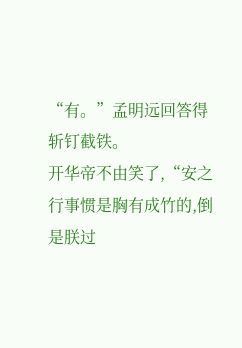“有。”孟明远回答得斩钉截铁。
开华帝不由笑了,“安之行事惯是胸有成竹的,倒是朕过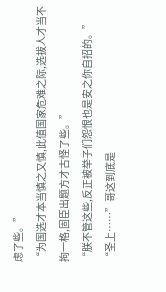虑了些。”
“为国选才本当慎之又慎,此值国家危难之际,选拔人才当不拘一格,固臣出题方才古怪了些。”
“朕不管这些,反正被举子们怨恨也是安之你自招的。”
“圣上……”哥这到底是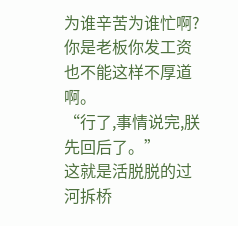为谁辛苦为谁忙啊?你是老板你发工资也不能这样不厚道啊。
“行了,事情说完,朕先回后了。”
这就是活脱脱的过河拆桥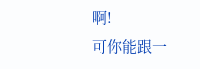啊!
可你能跟一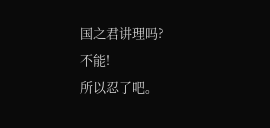国之君讲理吗?
不能!
所以忍了吧。